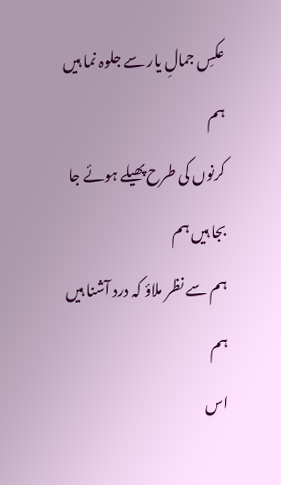عکسِ جمالِ یار سے جلوہ نما ہیں ہم
کرنوں کی طرح پھیلے ہوئے جا بجا ہیں ہم
ہم سے نظر ملاؤ کہ درد آشنا ہیں ہم
اس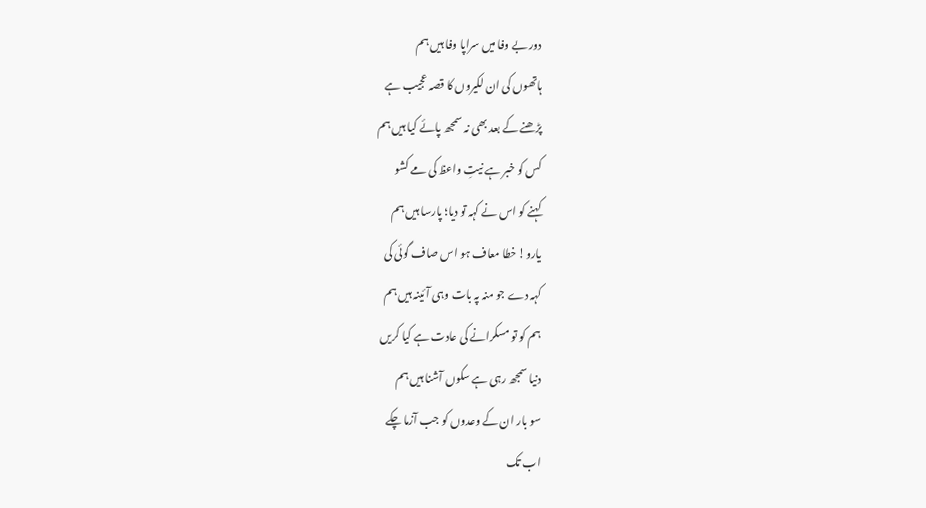دور بے وفا میں سراپا وفا ہیں ہم
ہاتھوں کی ان لکیروں کا قصہ عجیب ہے
پڑھنے کے بعد بھی نہ سمجھ پائے کیا ہیں ہم
کس کو خبر ہے نیتِ واعظ کی مے کشو
کہنے کو اس نے کہہ تو دیا؛ پارسا ہیں ہم
یارو! خطا معاف ہو اس صاف گوئی کی
کہہ دے جو منہ پہ بات وہی آئینہ ہیں ہم
ہم کو تو مسکرانے کی عادت ہے کیا کریں
دنیا سمجھ رہی ہے سکوں آشنا ہیں ہم
سو بار ان کے وعدوں کو جب آزما چکے
اب تک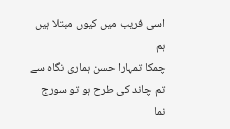اسی فریب میں کیوں مبتلا ہیں ہم
چمکا تمہارا حسن ہماری نگاہ سے
تم چاند کی طرح ہو تو سورج نما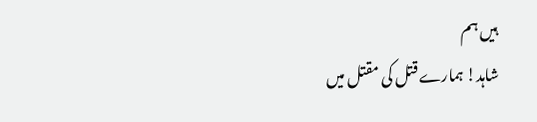ہیں ہم
شاہد! ہمارے قتل کی مقتل میں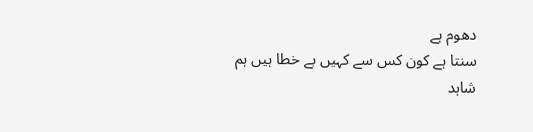دھوم ہے
سنتا ہے کون کس سے کہیں بے خطا ہیں ہم
شاہد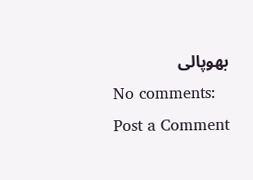بھوپالی
No comments:
Post a Comment